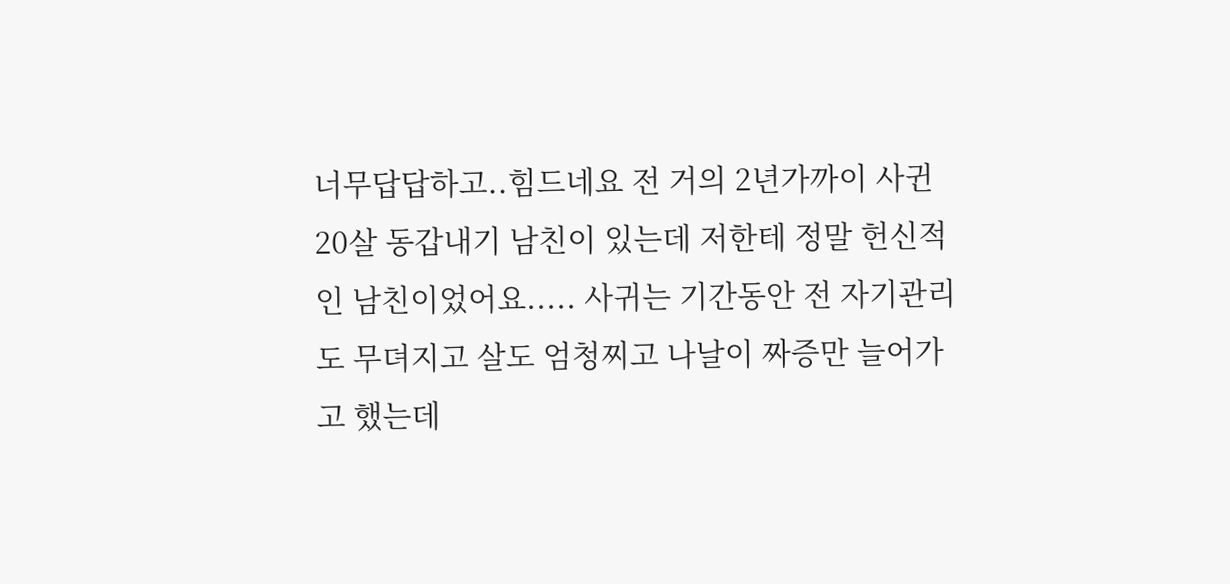너무답답하고..힘드네요 전 거의 2년가까이 사귄 20살 동갑내기 남친이 있는데 저한테 정말 헌신적인 남친이었어요..... 사귀는 기간동안 전 자기관리도 무뎌지고 살도 엄청찌고 나날이 짜증만 늘어가고 했는데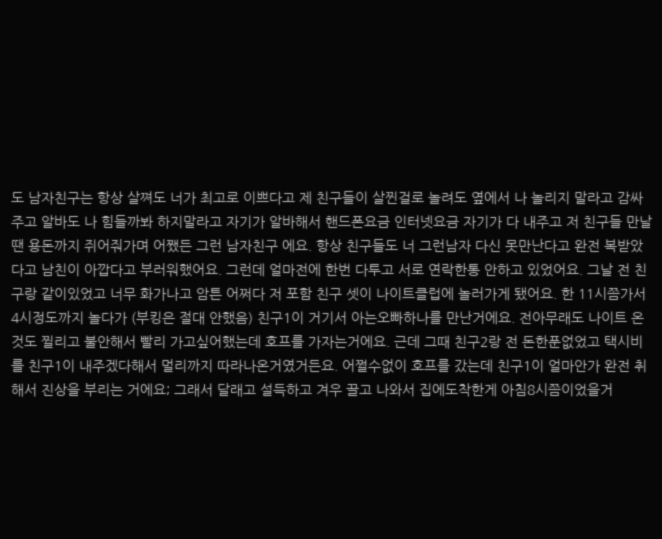도 남자친구는 항상 살쪄도 너가 최고로 이쁘다고 제 친구들이 살찐걸로 놀려도 옆에서 나 놀리지 말라고 감싸주고 알바도 나 힘들까봐 하지말라고 자기가 알바해서 핸드폰요금 인터넷요금 자기가 다 내주고 저 친구들 만날땐 용돈까지 쥐어줘가며 어쨌든 그런 남자친구 에요. 항상 친구들도 너 그런남자 다신 못만난다고 완전 복받았다고 남친이 아깝다고 부러워했어요. 그런데 얼마전에 한번 다투고 서로 연락한통 안하고 있었어요. 그날 전 친구랑 같이있었고 너무 화가나고 암튼 어쩌다 저 포함 친구 셋이 나이트클럽에 놀러가게 됐어요. 한 11시쯤가서 4시정도까지 놀다가 (부킹은 절대 안했음) 친구1이 거기서 아는오빠하나를 만난거에요. 전아무래도 나이트 온것도 찔리고 불안해서 빨리 가고싶어했는데 호프를 가자는거에요. 근데 그때 친구2랑 전 돈한푼없었고 택시비를 친구1이 내주겠다해서 멀리까지 따라나온거였거든요. 어쩔수없이 호프를 갔는데 친구1이 얼마안가 완전 취해서 진상을 부리는 거에요; 그래서 달래고 설득하고 겨우 끌고 나와서 집에도착한게 아침8시쯤이었을거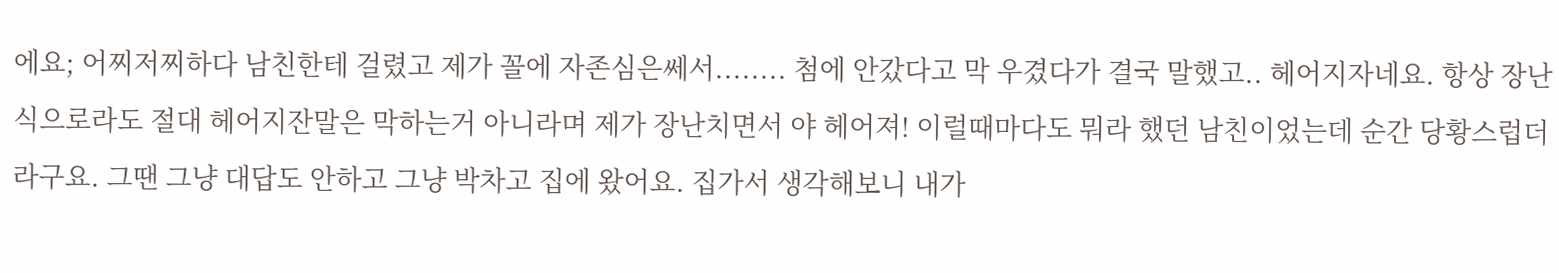에요; 어찌저찌하다 남친한테 걸렸고 제가 꼴에 자존심은쎄서........ 첨에 안갔다고 막 우겼다가 결국 말했고.. 헤어지자네요. 항상 장난식으로라도 절대 헤어지잔말은 막하는거 아니라며 제가 장난치면서 야 헤어져! 이럴때마다도 뭐라 했던 남친이었는데 순간 당황스럽더라구요. 그땐 그냥 대답도 안하고 그냥 박차고 집에 왔어요. 집가서 생각해보니 내가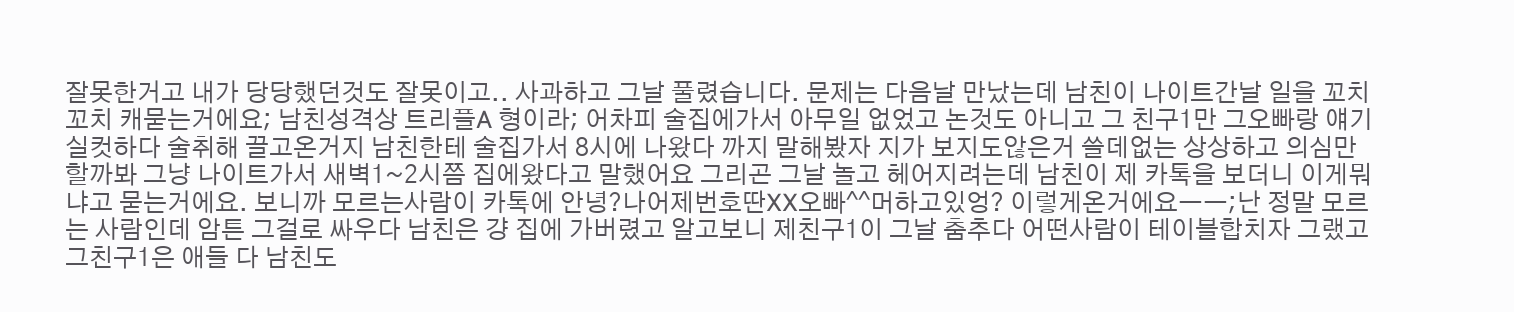잘못한거고 내가 당당했던것도 잘못이고.. 사과하고 그날 풀렸습니다. 문제는 다음날 만났는데 남친이 나이트간날 일을 꼬치꼬치 캐묻는거에요; 남친성격상 트리플A 형이라; 어차피 술집에가서 아무일 없었고 논것도 아니고 그 친구1만 그오빠랑 얘기실컷하다 술취해 끌고온거지 남친한테 술집가서 8시에 나왔다 까지 말해봤자 지가 보지도않은거 쓸데없는 상상하고 의심만 할까봐 그냥 나이트가서 새벽1~2시쯤 집에왔다고 말했어요 그리곤 그날 놀고 헤어지려는데 남친이 제 카톡을 보더니 이게뭐냐고 묻는거에요. 보니까 모르는사람이 카톡에 안녕?나어제번호딴XX오빠^^머하고있엉? 이렇게온거에요ㅡㅡ;난 정말 모르는 사람인데 암튼 그걸로 싸우다 남친은 걍 집에 가버렸고 알고보니 제친구1이 그날 춤추다 어떤사람이 테이블합치자 그랬고 그친구1은 애들 다 남친도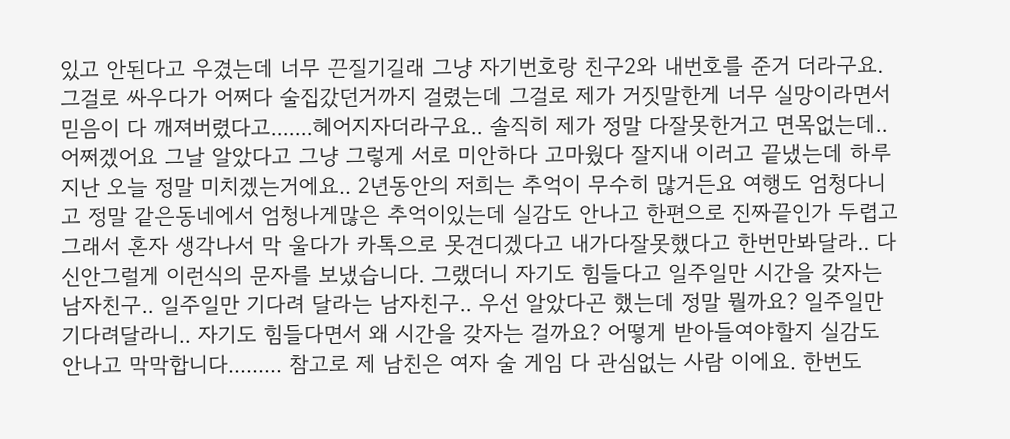있고 안된다고 우겼는데 너무 끈질기길래 그냥 자기번호랑 친구2와 내번호를 준거 더라구요. 그걸로 싸우다가 어쩌다 술집갔던거까지 걸렸는데 그걸로 제가 거짓말한게 너무 실망이라면서 믿음이 다 깨져버렸다고.......헤어지자더라구요.. 솔직히 제가 정말 다잘못한거고 면목없는데.. 어쩌겠어요 그날 알았다고 그냥 그렇게 서로 미안하다 고마웠다 잘지내 이러고 끝냈는데 하루지난 오늘 정말 미치겠는거에요.. 2년동안의 저희는 추억이 무수히 많거든요 여행도 엄청다니고 정말 같은동네에서 엄청나게많은 추억이있는데 실감도 안나고 한편으로 진짜끝인가 두렵고 그래서 혼자 생각나서 막 울다가 카톡으로 못견디겠다고 내가다잘못했다고 한번만봐달라.. 다신안그럴게 이런식의 문자를 보냈습니다. 그랬더니 자기도 힘들다고 일주일만 시간을 갖자는 남자친구.. 일주일만 기다려 달라는 남자친구.. 우선 알았다곤 했는데 정말 뭘까요? 일주일만 기다려달라니.. 자기도 힘들다면서 왜 시간을 갖자는 걸까요? 어떻게 받아들여야할지 실감도 안나고 막막합니다......... 참고로 제 남친은 여자 술 게임 다 관심없는 사람 이에요. 한번도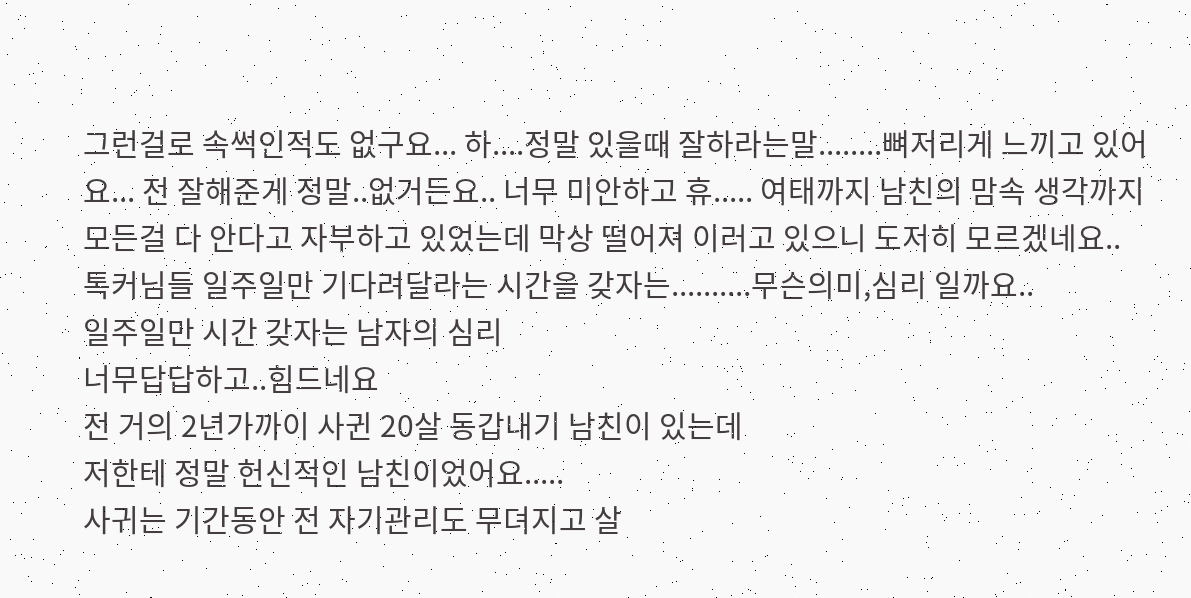그런걸로 속썩인적도 없구요... 하....정말 있을때 잘하라는말........뼈저리게 느끼고 있어요... 전 잘해준게 정말..없거든요.. 너무 미안하고 휴..... 여태까지 남친의 맘속 생각까지 모든걸 다 안다고 자부하고 있었는데 막상 떨어져 이러고 있으니 도저히 모르겠네요.. 톡커님들 일주일만 기다려달라는 시간을 갖자는..........무슨의미,심리 일까요..
일주일만 시간 갖자는 남자의 심리
너무답답하고..힘드네요
전 거의 2년가까이 사귄 20살 동갑내기 남친이 있는데
저한테 정말 헌신적인 남친이었어요.....
사귀는 기간동안 전 자기관리도 무뎌지고 살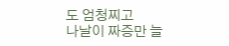도 엄청찌고
나날이 짜증만 늘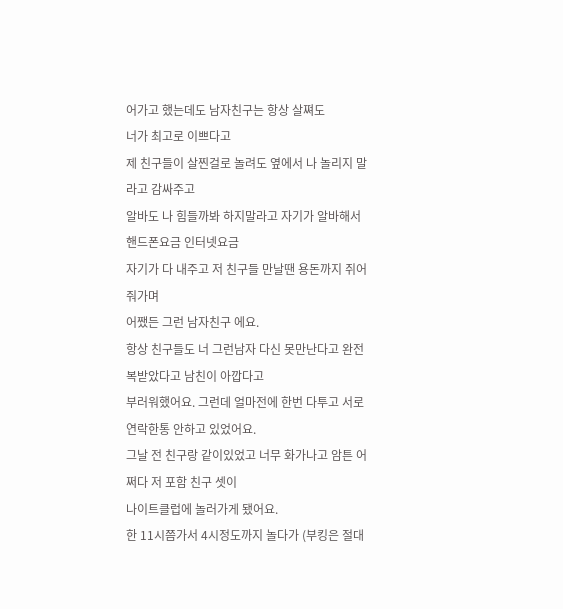어가고 했는데도 남자친구는 항상 살쪄도
너가 최고로 이쁘다고
제 친구들이 살찐걸로 놀려도 옆에서 나 놀리지 말라고 감싸주고
알바도 나 힘들까봐 하지말라고 자기가 알바해서 핸드폰요금 인터넷요금
자기가 다 내주고 저 친구들 만날땐 용돈까지 쥐어줘가며
어쨌든 그런 남자친구 에요.
항상 친구들도 너 그런남자 다신 못만난다고 완전 복받았다고 남친이 아깝다고
부러워했어요. 그런데 얼마전에 한번 다투고 서로 연락한통 안하고 있었어요.
그날 전 친구랑 같이있었고 너무 화가나고 암튼 어쩌다 저 포함 친구 셋이
나이트클럽에 놀러가게 됐어요.
한 11시쯤가서 4시정도까지 놀다가 (부킹은 절대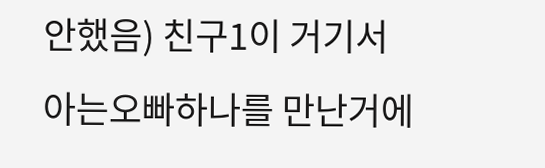안했음) 친구1이 거기서
아는오빠하나를 만난거에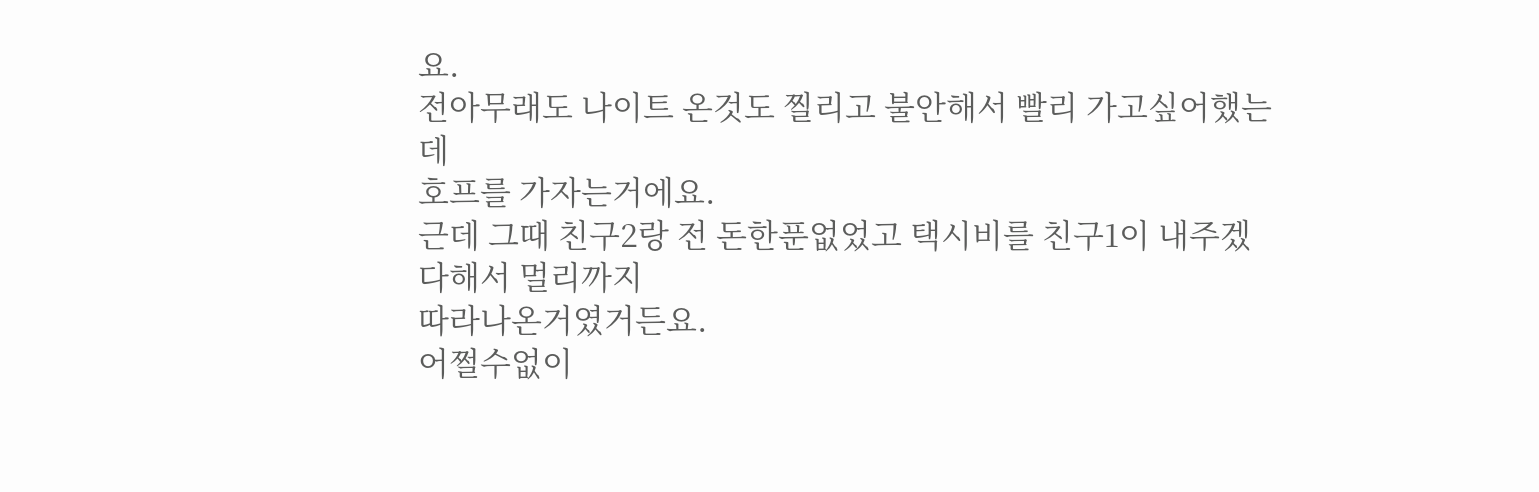요.
전아무래도 나이트 온것도 찔리고 불안해서 빨리 가고싶어했는데
호프를 가자는거에요.
근데 그때 친구2랑 전 돈한푼없었고 택시비를 친구1이 내주겠다해서 멀리까지
따라나온거였거든요.
어쩔수없이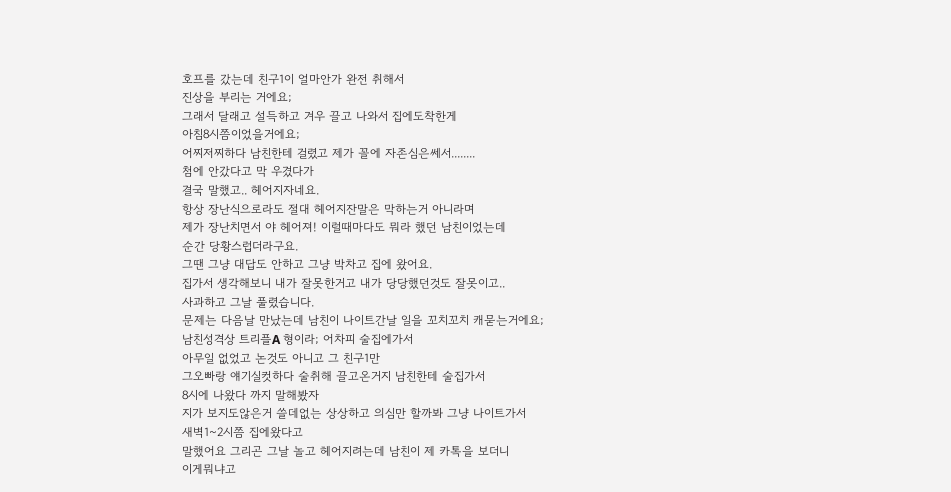호프를 갔는데 친구1이 얼마안가 완전 취해서
진상을 부리는 거에요;
그래서 달래고 설득하고 겨우 끌고 나와서 집에도착한게
아침8시쯤이었을거에요;
어찌저찌하다 남친한테 걸렸고 제가 꼴에 자존심은쎄서........
첨에 안갔다고 막 우겼다가
결국 말했고.. 헤어지자네요.
항상 장난식으로라도 절대 헤어지잔말은 막하는거 아니라며
제가 장난치면서 야 헤어져! 이럴때마다도 뭐라 했던 남친이었는데
순간 당황스럽더라구요.
그땐 그냥 대답도 안하고 그냥 박차고 집에 왔어요.
집가서 생각해보니 내가 잘못한거고 내가 당당했던것도 잘못이고..
사과하고 그날 풀렸습니다.
문제는 다음날 만났는데 남친이 나이트간날 일을 꼬치꼬치 캐묻는거에요;
남친성격상 트리플A 형이라; 어차피 술집에가서
아무일 없었고 논것도 아니고 그 친구1만
그오빠랑 얘기실컷하다 술취해 끌고온거지 남친한테 술집가서
8시에 나왔다 까지 말해봤자
지가 보지도않은거 쓸데없는 상상하고 의심만 할까봐 그냥 나이트가서
새벽1~2시쯤 집에왔다고
말했어요 그리곤 그날 놀고 헤어지려는데 남친이 제 카톡을 보더니
이게뭐냐고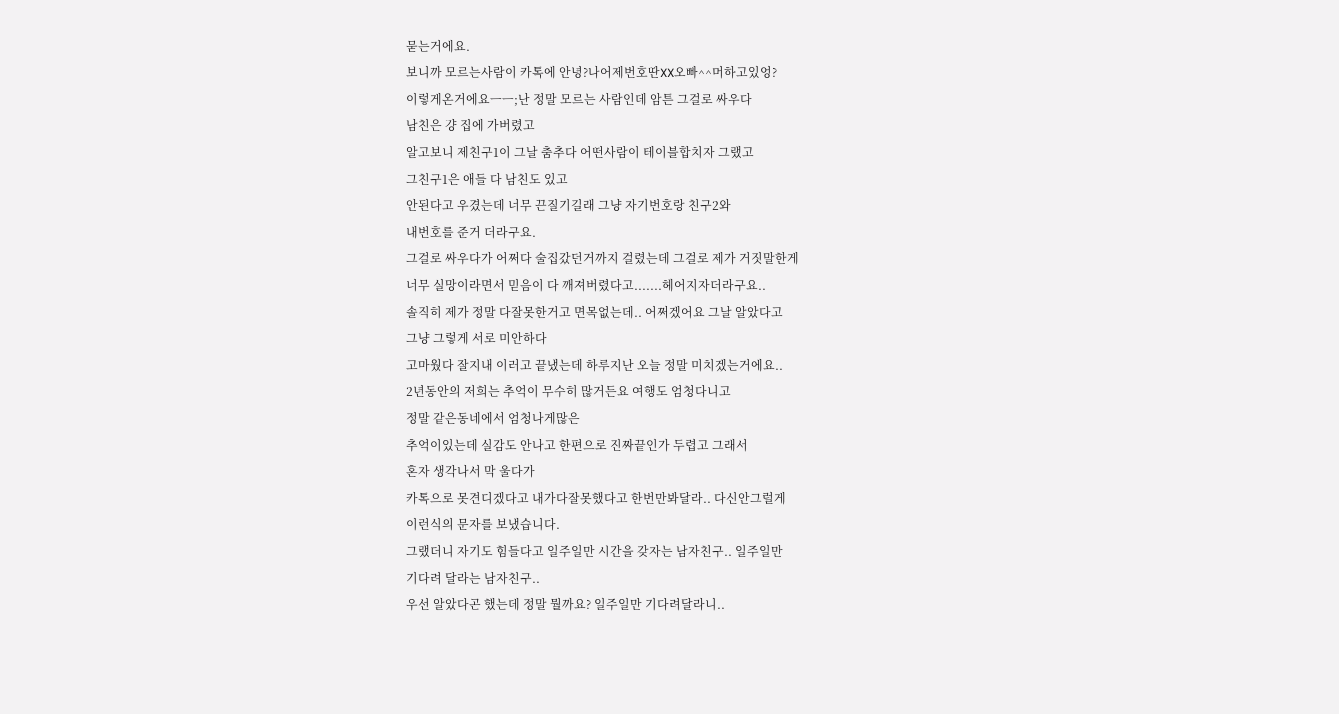묻는거에요.
보니까 모르는사람이 카톡에 안녕?나어제번호딴XX오빠^^머하고있엉?
이렇게온거에요ㅡㅡ;난 정말 모르는 사람인데 암튼 그걸로 싸우다
남친은 걍 집에 가버렸고
알고보니 제친구1이 그날 춤추다 어떤사람이 테이블합치자 그랬고
그친구1은 애들 다 남친도 있고
안된다고 우겼는데 너무 끈질기길래 그냥 자기번호랑 친구2와
내번호를 준거 더라구요.
그걸로 싸우다가 어쩌다 술집갔던거까지 걸렸는데 그걸로 제가 거짓말한게
너무 실망이라면서 믿음이 다 깨져버렸다고.......헤어지자더라구요..
솔직히 제가 정말 다잘못한거고 면목없는데.. 어쩌겠어요 그날 알았다고
그냥 그렇게 서로 미안하다
고마웠다 잘지내 이러고 끝냈는데 하루지난 오늘 정말 미치겠는거에요..
2년동안의 저희는 추억이 무수히 많거든요 여행도 엄청다니고
정말 같은동네에서 엄청나게많은
추억이있는데 실감도 안나고 한편으로 진짜끝인가 두렵고 그래서
혼자 생각나서 막 울다가
카톡으로 못견디겠다고 내가다잘못했다고 한번만봐달라.. 다신안그럴게
이런식의 문자를 보냈습니다.
그랬더니 자기도 힘들다고 일주일만 시간을 갖자는 남자친구.. 일주일만
기다려 달라는 남자친구..
우선 알았다곤 했는데 정말 뭘까요? 일주일만 기다려달라니..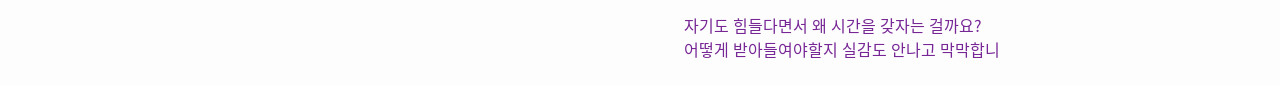자기도 힘들다면서 왜 시간을 갖자는 걸까요?
어떻게 받아들여야할지 실감도 안나고 막막합니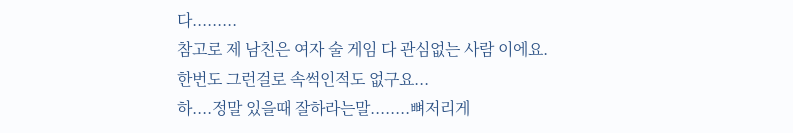다.........
참고로 제 남친은 여자 술 게임 다 관심없는 사람 이에요.
한번도 그런걸로 속썩인적도 없구요...
하....정말 있을때 잘하라는말........뼈저리게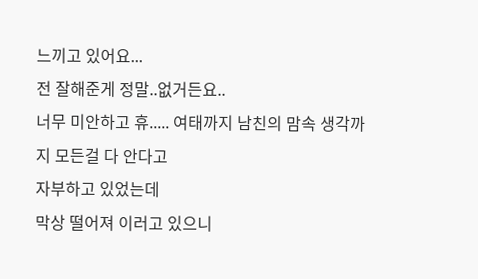느끼고 있어요...
전 잘해준게 정말..없거든요..
너무 미안하고 휴..... 여태까지 남친의 맘속 생각까지 모든걸 다 안다고
자부하고 있었는데
막상 떨어져 이러고 있으니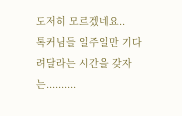도저히 모르겠네요..
톡커님들 일주일만 기다려달라는 시간을 갖자는..........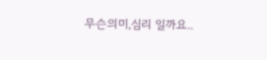무슨의미,심리 일까요..